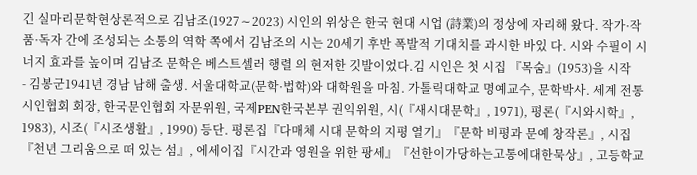긴 실마리문학현상론적으로 김남조(1927∼2023) 시인의 위상은 한국 현대 시업 (詩業)의 정상에 자리해 왔다. 작가·작품·독자 간에 조성되는 소통의 역학 쪽에서 김남조의 시는 20세기 후반 폭발적 기대치를 과시한 바있 다. 시와 수필이 시너지 효과를 높이며 김남조 문학은 베스트셀러 행렬 의 현저한 깃발이었다.김 시인은 첫 시집 『목숨』(1953)을 시작
- 김봉군1941년 경남 남해 출생. 서울대학교(문학·법학)와 대학원을 마침. 가톨릭대학교 명예교수, 문학박사. 세계 전통시인협회 회장, 한국문인협회 자문위원, 국제PEN한국본부 권익위원, 시(『새시대문학』, 1971), 평론(『시와시학』, 1983), 시조(『시조생활』, 1990) 등단. 평론집『다매체 시대 문학의 지평 열기』『문학 비평과 문예 창작론』, 시집『천년 그리움으로 떠 있는 섬』, 에세이집『시간과 영원을 위한 팡세』『선한이가당하는고통에대한묵상』, 고등학교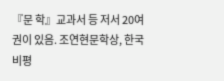『문 학』교과서 등 저서 20여 권이 있음. 조연현문학상, 한국비평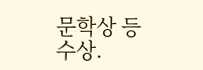문학상 등 수상.